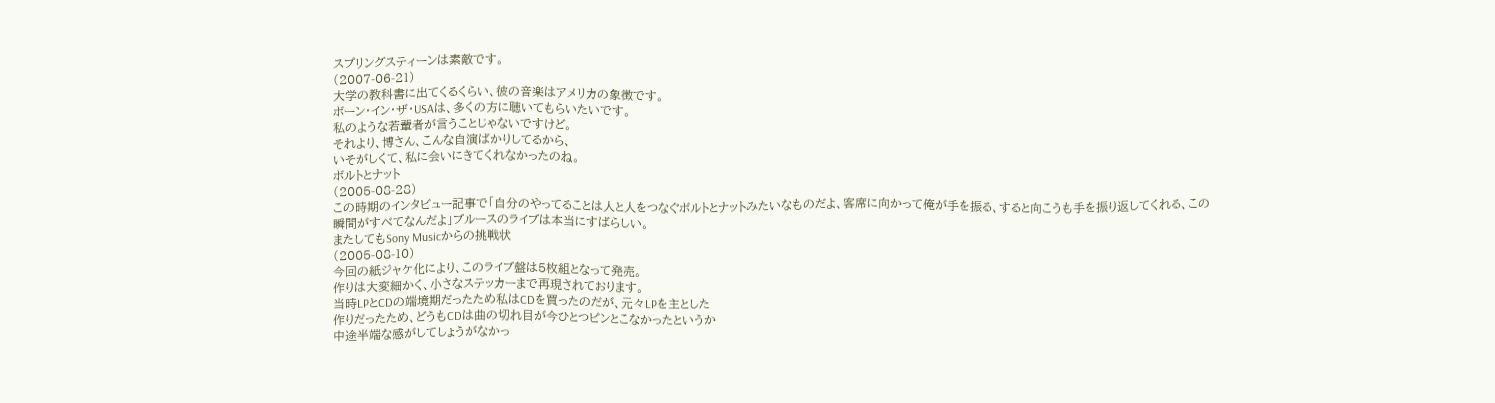スプリングスティーンは素敵です。
(2007-06-21)
大学の教科書に出てくるくらい、彼の音楽はアメリカの象徴です。
ボーン・イン・ザ・USAは、多くの方に聴いてもらいたいです。
私のような若輩者が言うことじゃないですけど。
それより、博さん、こんな自演ばかりしてるから、
いそがしくて、私に会いにきてくれなかったのね。
ボルトとナット
(2005-08-28)
この時期のインタビュー記事で「自分のやってることは人と人をつなぐボルトとナットみたいなものだよ、客席に向かって俺が手を振る、すると向こうも手を振り返してくれる、この瞬間がすべてなんだよ」ブルースのライブは本当にすばらしい。
またしてもSony Musicからの挑戦状
(2005-08-10)
今回の紙ジャケ化により、このライブ盤は5枚組となって発売。
作りは大変細かく、小さなステッカーまで再現されております。
当時LPとCDの端境期だったため私はCDを買ったのだが、元々LPを主とした
作りだったため、どうもCDは曲の切れ目が今ひとつピンとこなかったというか
中途半端な感がしてしょうがなかっ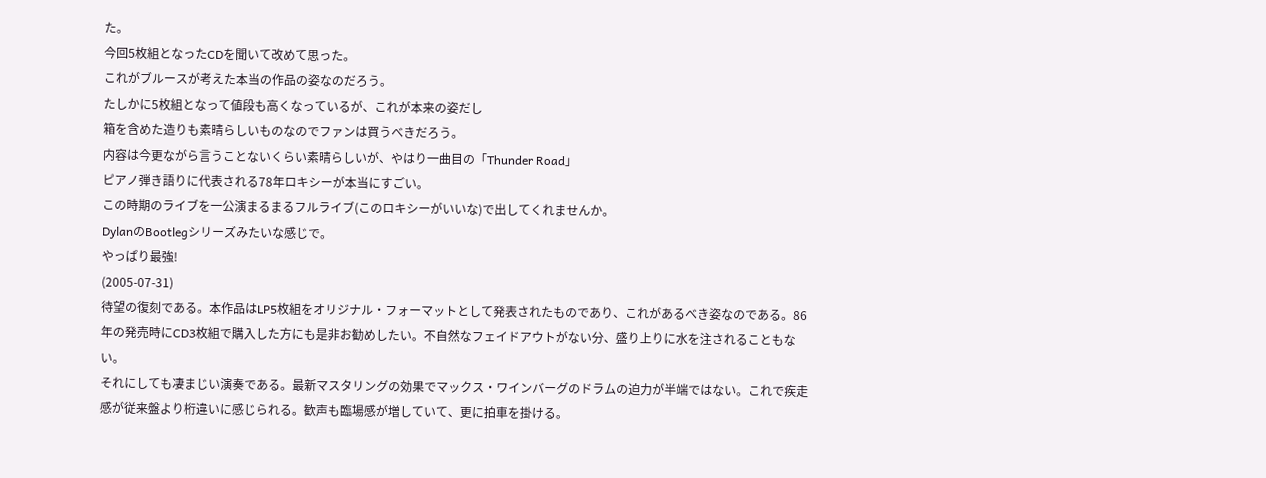た。
今回5枚組となったCDを聞いて改めて思った。
これがブルースが考えた本当の作品の姿なのだろう。
たしかに5枚組となって値段も高くなっているが、これが本来の姿だし
箱を含めた造りも素晴らしいものなのでファンは買うべきだろう。
内容は今更ながら言うことないくらい素晴らしいが、やはり一曲目の「Thunder Road」
ピアノ弾き語りに代表される78年ロキシーが本当にすごい。
この時期のライブを一公演まるまるフルライブ(このロキシーがいいな)で出してくれませんか。
DylanのBootlegシリーズみたいな感じで。
やっぱり最強!
(2005-07-31)
待望の復刻である。本作品はLP5枚組をオリジナル・フォーマットとして発表されたものであり、これがあるべき姿なのである。86年の発売時にCD3枚組で購入した方にも是非お勧めしたい。不自然なフェイドアウトがない分、盛り上りに水を注されることもない。
それにしても凄まじい演奏である。最新マスタリングの効果でマックス・ワインバーグのドラムの迫力が半端ではない。これで疾走感が従来盤より桁違いに感じられる。歓声も臨場感が増していて、更に拍車を掛ける。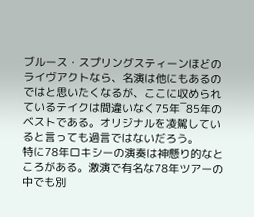ブルース・スプリングスティーンほどのライヴアクトなら、名演は他にもあるのではと思いたくなるが、ここに収められているテイクは間違いなく75年‾85年のベストである。オリジナルを凌駕していると言っても過言ではないだろう。
特に78年ロキシーの演奏は神懸り的なところがある。激演で有名な78年ツアーの中でも別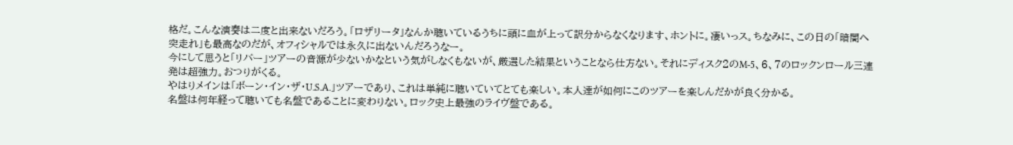格だ。こんな演奏は二度と出来ないだろう。「ロザリータ」なんか聴いているうちに頭に血が上って訳分からなくなります、ホントに。凄いっス。ちなみに、この日の「暗闇へ突走れ」も最高なのだが、オフィシャルでは永久に出ないんだろうなー。
今にして思うと「リバー」ツアーの音源が少ないかなという気がしなくもないが、厳選した結果ということなら仕方ない。それにディスク2のM-5、6、7のロックンロール三連発は超強力。おつりがくる。
やはりメインは「ボーン・イン・ザ・U.S.A.」ツアーであり、これは単純に聴いていてとても楽しい。本人達が如何にこのツアーを楽しんだかが良く分かる。
名盤は何年経って聴いても名盤であることに変わりない。ロック史上最強のライヴ盤である。